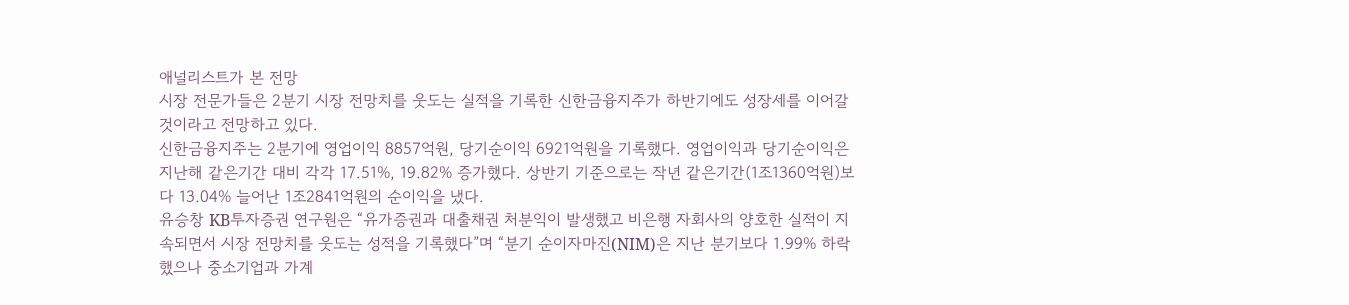애널리스트가 본 전망
시장 전문가들은 2분기 시장 전망치를 웃도는 실적을 기록한 신한금융지주가 하반기에도 성장세를 이어갈 것이라고 전망하고 있다.
신한금융지주는 2분기에 영업이익 8857억원, 당기순이익 6921억원을 기록했다. 영업이익과 당기순이익은 지난해 같은기간 대비 각각 17.51%, 19.82% 증가했다. 상반기 기준으로는 작년 같은기간(1조1360억원)보다 13.04% 늘어난 1조2841억원의 순이익을 냈다.
유승창 KB투자증권 연구원은 “유가증권과 대출채권 처분익이 발생했고 비은행 자회사의 양호한 실적이 지속되면서 시장 전망치를 웃도는 성적을 기록했다”며 “분기 순이자마진(NIM)은 지난 분기보다 1.99% 하락했으나 중소기업과 가계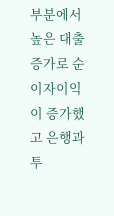부분에서 높은 대출 증가로 순이자이익이 증가했고 은행과 투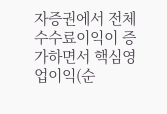자증권에서 전체 수수료이익이 증가하면서 핵심영업이익(순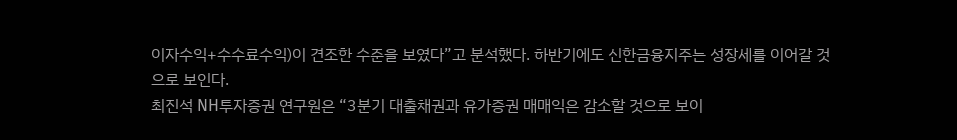이자수익+수수료수익)이 견조한 수준을 보였다”고 분석했다. 하반기에도 신한금융지주는 성장세를 이어갈 것으로 보인다.
최진석 NH투자증권 연구원은 “3분기 대출채권과 유가증권 매매익은 감소할 것으로 보이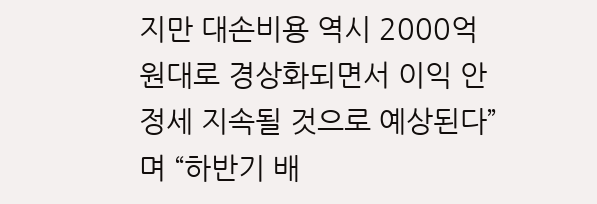지만 대손비용 역시 2000억원대로 경상화되면서 이익 안정세 지속될 것으로 예상된다”며 “하반기 배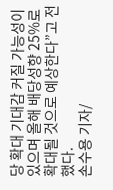당 확대 기대감 커질 가능성이 있으며 올해 배당성향 25%로 확대될 것으로 예상한다”고 전했다.
손수용 기자/